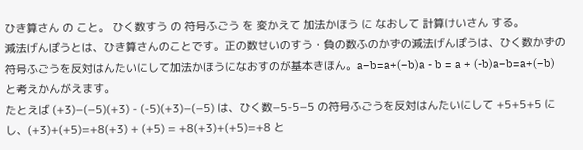ひき算さん の こと。 ひく数すう の 符号ふごう を 変かえて 加法かほう に なおして 計算けいさん する。
減法げんぽうとは、ひき算さんのことです。正の数せいのすう・負の数ふのかずの減法げんぽうは、ひく数かずの符号ふごうを反対はんたいにして加法かほうになおすのが基本きほん。a−b=a+(−b)a - b = a + (-b)a−b=a+(−b) と考えかんがえます。
たとえば (+3)−(−5)(+3) - (-5)(+3)−(−5) は、ひく数−5-5−5 の符号ふごうを反対はんたいにして +5+5+5 にし、(+3)+(+5)=+8(+3) + (+5) = +8(+3)+(+5)=+8 と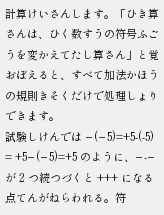計算けいさんします。「ひき算さんは、ひく数すうの符号ふごうを変かえてたし算さん」と覚おぼえると、すべて加法かほうの規則きそくだけで処理しょりできます。
試験しけんでは −(−5)=+5-(-5) = +5−(−5)=+5 のように、−-− が 2 つ続つづくと +++ になる点てんがねらわれる。符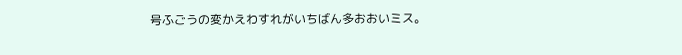号ふごうの変かえわすれがいちばん多おおいミス。